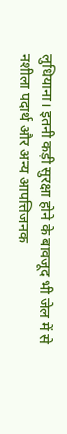लुधियाना। इतनी कड़ी सुरक्षा होने के बावजूद भी जेल में से नशीला पदार्थ और अन्य आपत्तिजनक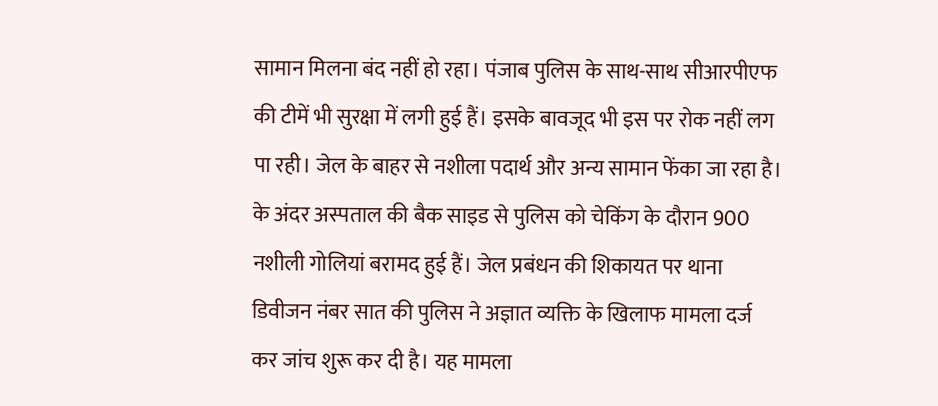सामान मिलना बंद नहीं हो रहा। पंजाब पुलिस के साथ-साथ सीआरपीएफ की टीमें भी सुरक्षा में लगी हुई हैं। इसके बावजूद भी इस पर रोक नहीं लग पा रही। जेल के बाहर से नशीला पदार्थ और अन्य सामान फेंका जा रहा है। के अंदर अस्पताल की बैक साइड से पुलिस को चेकिंग के दौरान 900 नशीली गोलियां बरामद हुई हैं। जेल प्रबंधन की शिकायत पर थाना डिवीजन नंबर सात की पुलिस ने अज्ञात व्यक्ति के खिलाफ मामला दर्ज कर जांच शुरू कर दी है। यह मामला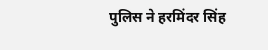पुलिस ने हरमिंदर सिंह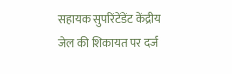सहायक सुपरिंटेंडेंट केंद्रीय जेल की शिकायत पर दर्ज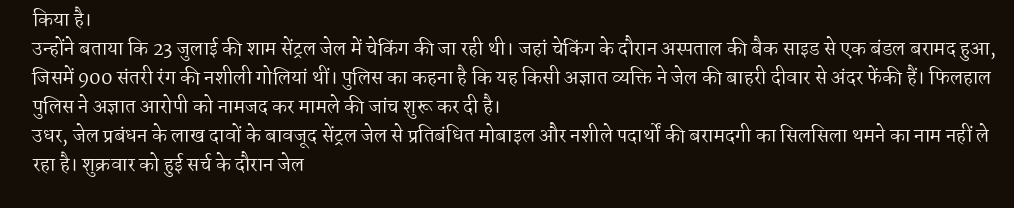किया है।
उन्होंने बताया कि 23 जुलाई की शाम सेंट्रल जेल में चेकिंग की जा रही थी। जहां चेकिंग के दौरान अस्पताल की बैक साइड से एक बंडल बरामद हुआ, जिसमें 900 संतरी रंग की नशीली गोलियां थीं। पुलिस का कहना है कि यह किसी अज्ञात व्यक्ति ने जेल की बाहरी दीवार से अंदर फेंकी हैं। फिलहाल पुलिस ने अज्ञात आरोपी को नामजद कर मामले की जांच शुरू कर दी है।
उधर, जेल प्रबंधन के लाख दावों के बावजूद सेंट्रल जेल से प्रतिबंधित मोबाइल और नशीले पदार्थों की बरामदगी का सिलसिला थमने का नाम नहीं ले रहा है। शुक्रवार को हुई सर्च के दौरान जेल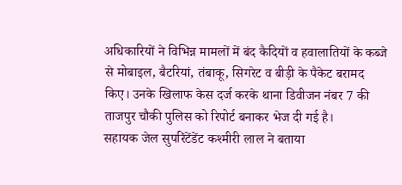अधिकारियों ने विभिन्न मामलों में बंद कैदियों व हवालातियों के कब्जे से मोबाइल, बैटरियां, तंबाकू, सिगरेट व बीड़ी के पैकेट बरामद किए। उनके खिलाफ केस दर्ज करके थाना डिवीजन नंबर 7 की ताजपुर चौकी पुलिस को रिपोर्ट बनाकर भेज दी गई है।
सहायक जेल सुपरिंटेंडेंट कश्मीरी लाल ने बताया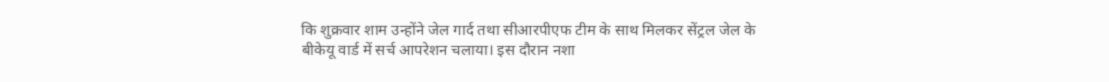कि शुक्रवार शाम उन्होंने जेल गार्द तथा सीआरपीएफ टीम के साथ मिलकर सेंट्रल जेल के बीकेयू वार्ड में सर्च आपरेशन चलाया। इस दौरान नशा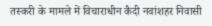तस्करी के मामले में विचाराधीन कैदी नवांशहर निवासी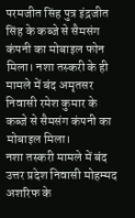परमजीत सिंह पुत्र इंद्रजीत सिंह के कब्जे से सैमसंग कंपनी का मोबाइल फोन मिला। नशा तस्करी के ही मामले में बंद अमृतसर निवासी रमेश कुमार के कब्जे से सैमसंग कंपनी का मोबाइल मिला।
नशा तस्करी मामले में बंद उत्तर प्रदेश निवासी मोहम्मद अशरिफ के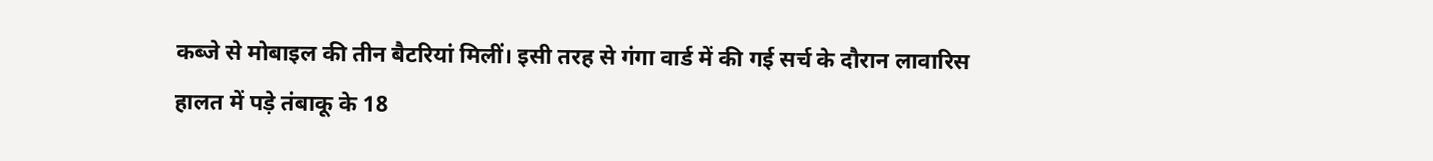कब्जे से मोबाइल की तीन बैटरियां मिलीं। इसी तरह से गंगा वार्ड में की गई सर्च के दौरान लावारिस हालत में पड़े तंबाकू के 18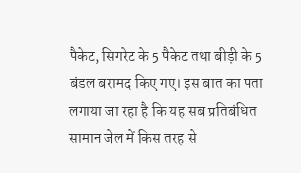पैकेट, सिगरेट के 5 पैकेट तथा बीड़ी के 5 बंडल बरामद किए गए। इस बात का पता लगाया जा रहा है कि यह सब प्रतिबंधित सामान जेल में किस तरह से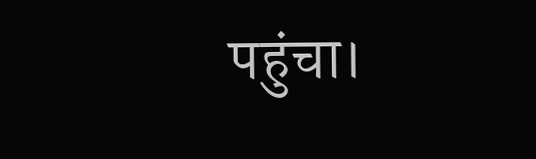पहुंचा।